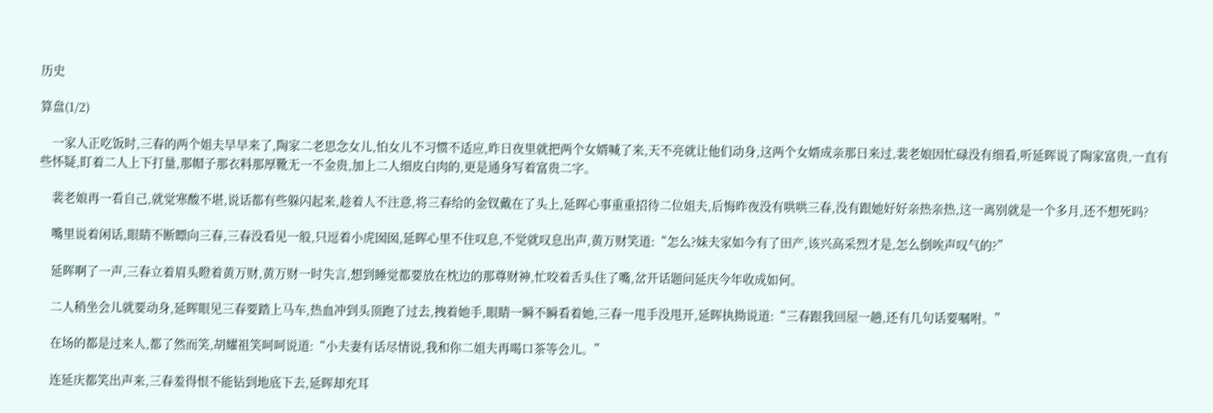历史

算盘(1/2)

    一家人正吃饭时,三春的两个姐夫早早来了,陶家二老思念女儿,怕女儿不习惯不适应,昨日夜里就把两个女婿喊了来,天不亮就让他们动身,这两个女婿成亲那日来过,裴老娘因忙碌没有细看,听延晖说了陶家富贵,一直有些怀疑,盯着二人上下打量,那帽子那衣料那厚靴无一不金贵,加上二人细皮白肉的,更是通身写着富贵二字。

    裴老娘再一看自己,就觉寒酸不堪,说话都有些躲闪起来,趁着人不注意,将三春给的金钗戴在了头上,延晖心事重重招待二位姐夫,后悔昨夜没有哄哄三春,没有跟她好好亲热亲热,这一离别就是一个多月,还不想死吗?

    嘴里说着闲话,眼睛不断瞟向三春,三春没看见一般,只逗着小虎囡囡,延晖心里不住叹息,不觉就叹息出声,黄万财笑道:“怎么?妹夫家如今有了田产,该兴高采烈才是,怎么倒唉声叹气的?”

    延晖啊了一声,三春立着眉头瞪着黄万财,黄万财一时失言,想到睡觉都要放在枕边的那尊财神,忙咬着舌头住了嘴,岔开话题问延庆今年收成如何。

    二人稍坐会儿就要动身,延晖眼见三春要踏上马车,热血冲到头顶跑了过去,拽着她手,眼睛一瞬不瞬看着她,三春一甩手没甩开,延晖执拗说道:“三春跟我回屋一趟,还有几句话要嘱咐。”

    在场的都是过来人,都了然而笑,胡耀祖笑呵呵说道:“小夫妻有话尽情说,我和你二姐夫再喝口茶等会儿。”

    连延庆都笑出声来,三春羞得恨不能钻到地底下去,延晖却充耳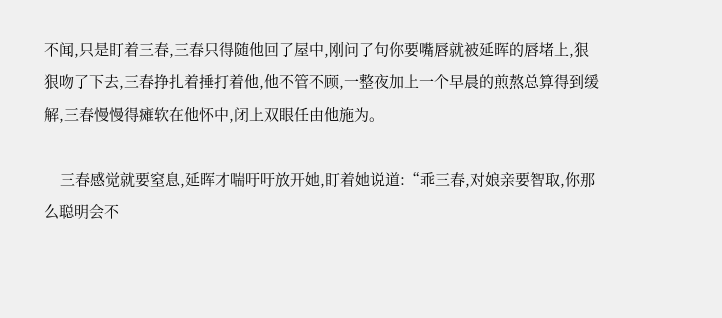不闻,只是盯着三春,三春只得随他回了屋中,刚问了句你要嘴唇就被延晖的唇堵上,狠狠吻了下去,三春挣扎着捶打着他,他不管不顾,一整夜加上一个早晨的煎熬总算得到缓解,三春慢慢得瘫软在他怀中,闭上双眼任由他施为。

    三春感觉就要窒息,延晖才喘吁吁放开她,盯着她说道:“乖三春,对娘亲要智取,你那么聪明会不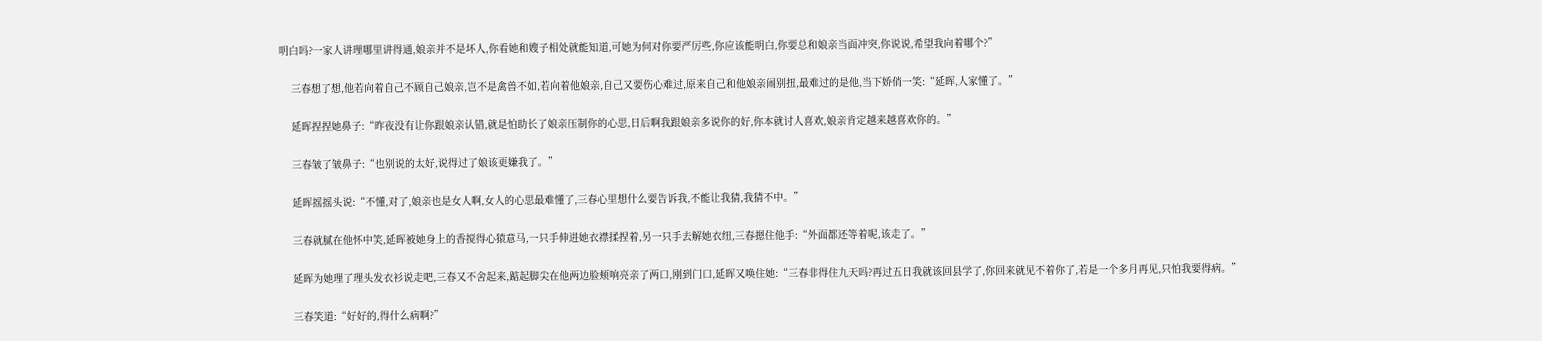明白吗?一家人讲理哪里讲得通,娘亲并不是坏人,你看她和嫂子相处就能知道,可她为何对你要严厉些,你应该能明白,你要总和娘亲当面冲突,你说说,希望我向着哪个?”

    三春想了想,他若向着自己不顾自己娘亲,岂不是禽兽不如,若向着他娘亲,自己又要伤心难过,原来自己和他娘亲闹别扭,最难过的是他,当下娇俏一笑:“延晖,人家懂了。”

    延晖捏捏她鼻子:“昨夜没有让你跟娘亲认错,就是怕助长了娘亲压制你的心思,日后啊我跟娘亲多说你的好,你本就讨人喜欢,娘亲肯定越来越喜欢你的。”

    三春皱了皱鼻子:“也别说的太好,说得过了娘该更嫌我了。”

    延晖摇摇头说:“不懂,对了,娘亲也是女人啊,女人的心思最难懂了,三春心里想什么要告诉我,不能让我猜,我猜不中。”

    三春就腻在他怀中笑,延晖被她身上的香搅得心猿意马,一只手伸进她衣襟揉捏着,另一只手去解她衣纽,三春摁住他手:“外面都还等着呢,该走了。”

    延晖为她理了理头发衣衫说走吧,三春又不舍起来,踮起脚尖在他两边脸颊响亮亲了两口,刚到门口,延晖又唤住她:“三春非得住九天吗?再过五日我就该回县学了,你回来就见不着你了,若是一个多月再见,只怕我要得病。”

    三春笑道:“好好的,得什么病啊?”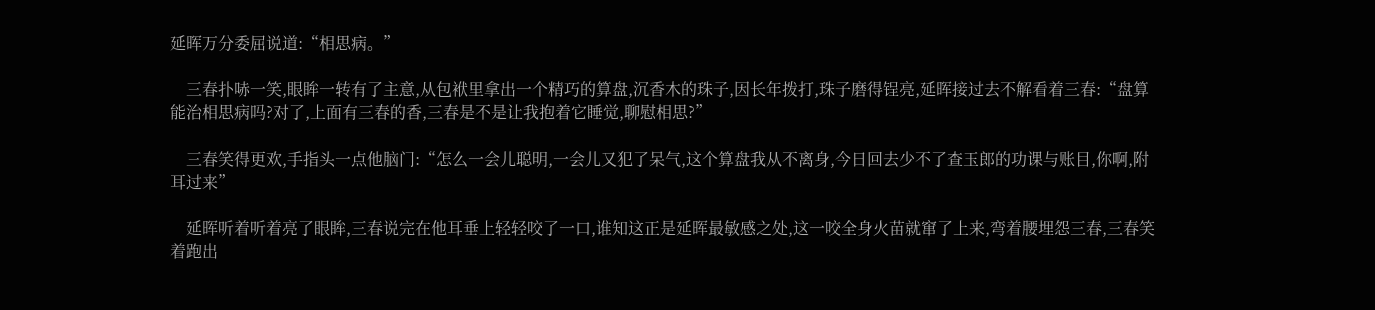延晖万分委屈说道:“相思病。”

    三春扑哧一笑,眼眸一转有了主意,从包袱里拿出一个精巧的算盘,沉香木的珠子,因长年拨打,珠子磨得锃亮,延晖接过去不解看着三春:“盘算能治相思病吗?对了,上面有三春的香,三春是不是让我抱着它睡觉,聊慰相思?”

    三春笑得更欢,手指头一点他脑门:“怎么一会儿聪明,一会儿又犯了呆气,这个算盘我从不离身,今日回去少不了查玉郎的功课与账目,你啊,附耳过来”

    延晖听着听着亮了眼眸,三春说完在他耳垂上轻轻咬了一口,谁知这正是延晖最敏感之处,这一咬全身火苗就窜了上来,弯着腰埋怨三春,三春笑着跑出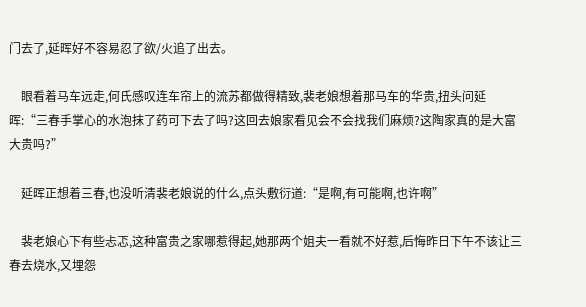门去了,延晖好不容易忍了欲/火追了出去。

    眼看着马车远走,何氏感叹连车帘上的流苏都做得精致,裴老娘想着那马车的华贵,扭头问延晖:“三春手掌心的水泡抹了药可下去了吗?这回去娘家看见会不会找我们麻烦?这陶家真的是大富大贵吗?”

    延晖正想着三春,也没听清裴老娘说的什么,点头敷衍道:“是啊,有可能啊,也许啊”

    裴老娘心下有些忐忑,这种富贵之家哪惹得起,她那两个姐夫一看就不好惹,后悔昨日下午不该让三春去烧水,又埋怨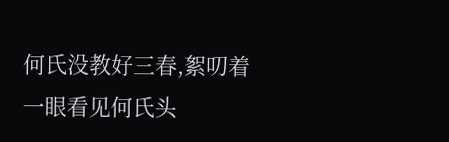何氏没教好三春,絮叨着一眼看见何氏头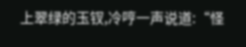上翠绿的玉钗,冷哼一声说道:“怪